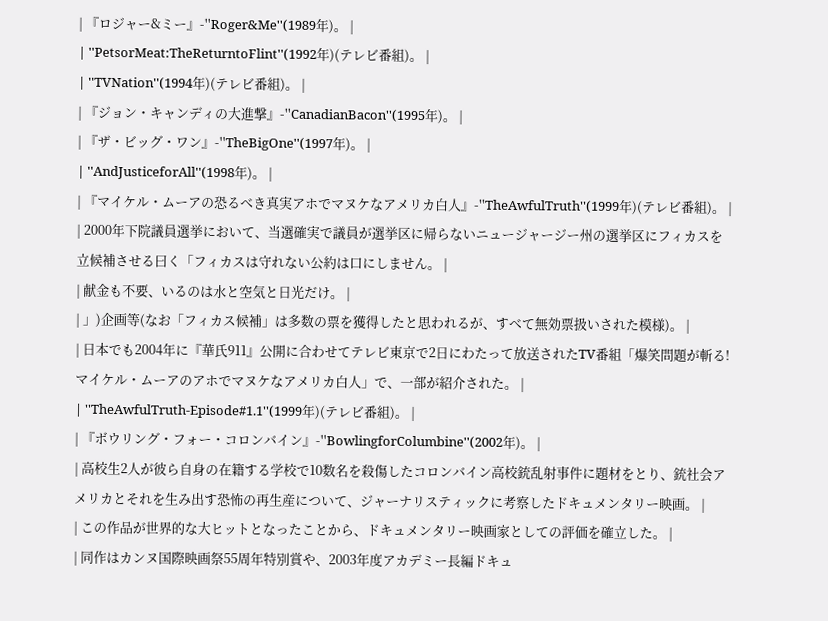| 『ロジャー&ミー』-''Roger&Me''(1989年)。 |
| ''PetsorMeat:TheReturntoFlint''(1992年)(テレビ番組)。 |
| ''TVNation''(1994年)(テレビ番組)。 |
| 『ジョン・キャンディの大進撃』-''CanadianBacon''(1995年)。 |
| 『ザ・ビッグ・ワン』-''TheBigOne''(1997年)。 |
| ''AndJusticeforAll''(1998年)。 |
| 『マイケル・ムーアの恐るべき真実アホでマヌケなアメリカ白人』-''TheAwfulTruth''(1999年)(テレビ番組)。 |
| 2000年下院議員選挙において、当選確実で議員が選挙区に帰らないニュージャージー州の選挙区にフィカスを立候補させる曰く「フィカスは守れない公約は口にしません。 |
| 献金も不要、いるのは水と空気と日光だけ。 |
| 」)企画等(なお「フィカス候補」は多数の票を獲得したと思われるが、すべて無効票扱いされた模様)。 |
| 日本でも2004年に『華氏911』公開に合わせてテレビ東京で2日にわたって放送されたTV番組「爆笑問題が斬る!マイケル・ムーアのアホでマヌケなアメリカ白人」で、一部が紹介された。 |
| ''TheAwfulTruth-Episode#1.1''(1999年)(テレビ番組)。 |
| 『ボウリング・フォー・コロンバイン』-''BowlingforColumbine''(2002年)。 |
| 高校生2人が彼ら自身の在籍する学校で10数名を殺傷したコロンバイン高校銃乱射事件に題材をとり、銃社会アメリカとそれを生み出す恐怖の再生産について、ジャーナリスティックに考察したドキュメンタリー映画。 |
| この作品が世界的な大ヒットとなったことから、ドキュメンタリー映画家としての評価を確立した。 |
| 同作はカンヌ国際映画祭55周年特別賞や、2003年度アカデミー長編ドキュ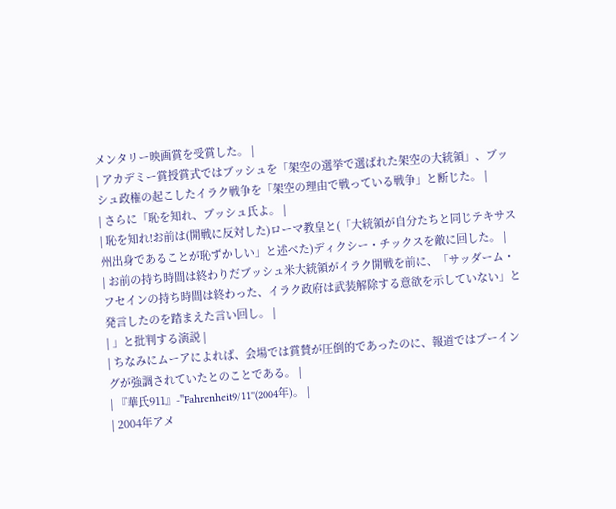メンタリー映画賞を受賞した。 |
| アカデミー賞授賞式ではブッシュを「架空の選挙で選ばれた架空の大統領」、ブッシュ政権の起こしたイラク戦争を「架空の理由で戦っている戦争」と断じた。 |
| さらに「恥を知れ、ブッシュ氏よ。 |
| 恥を知れ!お前は(開戦に反対した)ローマ教皇と(「大統領が自分たちと同じテキサス州出身であることが恥ずかしい」と述べた)ディクシー・チックスを敵に回した。 |
| お前の持ち時間は終わりだブッシュ米大統領がイラク開戦を前に、「サッダーム・フセインの持ち時間は終わった、イラク政府は武装解除する意欲を示していない」と発言したのを踏まえた言い回し。 |
| 」と批判する演説 |
| ちなみにムーアによれば、会場では賞賛が圧倒的であったのに、報道ではブーイングが強調されていたとのことである。 |
| 『華氏911』-''Fahrenheit9/11''(2004年)。 |
| 2004年アメ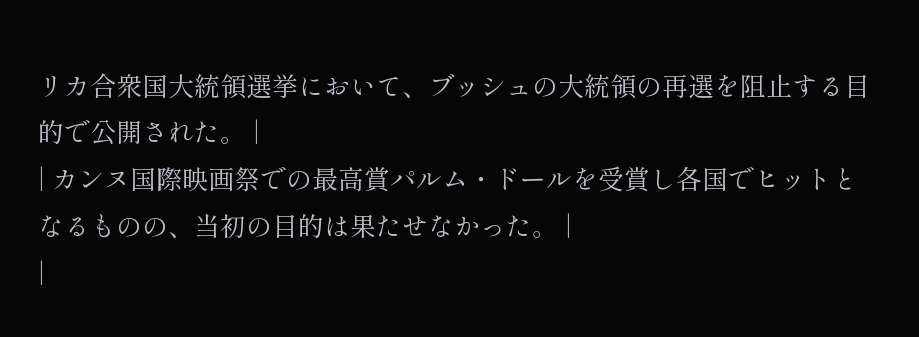リカ合衆国大統領選挙において、ブッシュの大統領の再選を阻止する目的で公開された。 |
| カンヌ国際映画祭での最高賞パルム・ドールを受賞し各国でヒットとなるものの、当初の目的は果たせなかった。 |
|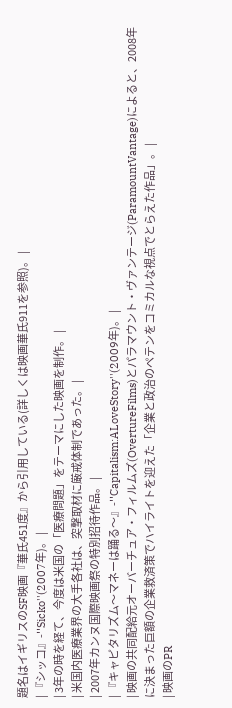題名はイギリスのSF映画『華氏451度』から引用している(詳しくは映画華氏911を参照)。 |
| 『シッコ』-''Sicko''(2007年)。 |
| 3年の時を経て、今度は米国の「医療問題」をテーマにした映画を制作。 |
| 米国内医療業界の大手各社は、突撃取材に厳戒体制であった。 |
| 2007年カンヌ国際映画祭の特別招待作品。 |
| 『キャピタリズム〜マネーは踊る〜』-''Capitalism:ALoveStory''(2009年)。 |
| 映画の共同配給元オーバーチュア・フィルムズ(OvertureFilms)とパラマウント・ヴァンテージ(ParamountVantage)によると、2008年に決まった巨額の企業救済策でハイライトを迎えた「企業と政治のペテンをコミカルな視点でとらえた作品」。 |
| 映画のPR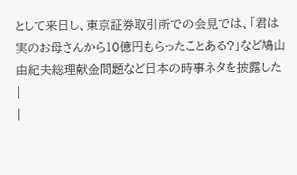として来日し、東京証券取引所での会見では、「君は実のお母さんから10億円もらったことある?」など鳩山由紀夫総理献金問題など日本の時事ネタを披露した |
|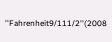''Fahrenheit9/111/2''(2008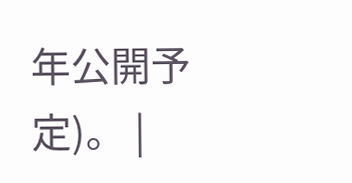年公開予定)。 |